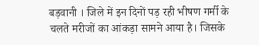बड़वानी । जिले में इन दिनों पड़ रही भीषण गर्मी के चलते मरीजों का आंकड़ा सामने आया है। जिसके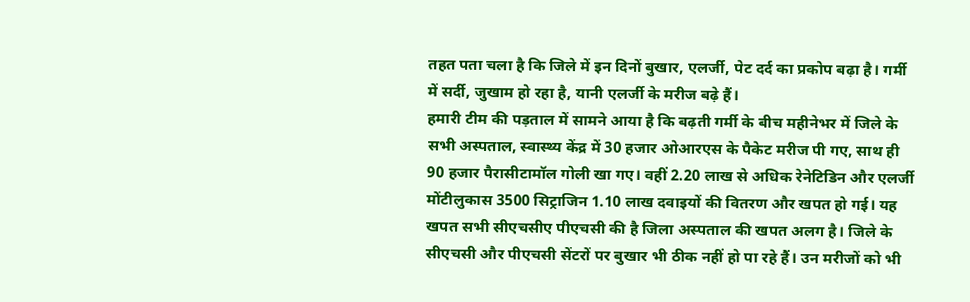तहत पता चला है कि जिले में इन दिनों बुखार, एलर्जी, पेट दर्द का प्रकोप बढ़ा है। गर्मी में सर्दी, जुखाम हो रहा है, यानी एलर्जी के मरीज बढ़े हैं।
हमारी टीम की पड़ताल में सामने आया है कि बढ़ती गर्मी के बीच महीनेभर में जिले के सभी अस्पताल, स्वास्थ्य केंद्र में 30 हजार ओआरएस के पैकेट मरीज पी गए, साथ ही 90 हजार पैरासीटामॉल गोली खा गए। वहीं 2.20 लाख से अधिक रेनेटिडिन और एलर्जी मोंटीलुकास 3500 सिट्राजिन 1.10 लाख दवाइयों की वितरण और खपत हो गई। यह खपत सभी सीएचसीए पीएचसी की है जिला अस्पताल की खपत अलग है। जिले के सीएचसी और पीएचसी सेंटरों पर बुखार भी ठीक नहीं हो पा रहे हैं। उन मरीजों को भी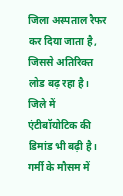जिला अस्पताल रैफर कर दिया जाता है, जिससे अतिरिक्त लोड बढ़ रहा है। जिले में एंटीबॉयोटिक की डिमांड भी बढ़ी है। गर्मी के मौसम में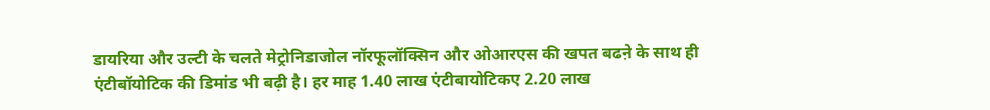डायरिया और उल्टी के चलते मेट्रोनिडाजोल नॉरफूलॉक्सिन और ओआरएस की खपत बढऩे के साथ ही एंटीबॉयोटिक की डिमांड भी बढ़ी है। हर माह 1.40 लाख एंटीबायोटिकए 2.20 लाख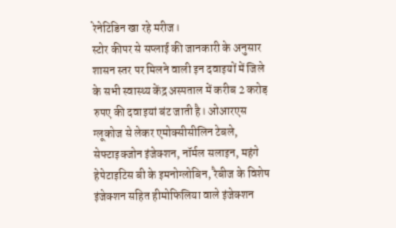रेनेटिडिन खा रहे मरीज।
स्टोर कीपर से सप्लाई की जानकारी के अनुसार शासन स्तर पर मिलने वाली इन दवाइयों में जिले के सभी स्वास्थ्य केंद्र अस्पताल में करीब 2 करोड़ रुपए की दवाइयां बंट जाती है। ओआरएस ग्लूकोज से लेकर एमोक्सीसीलिन टेबले, सेफ्टाइक्जोन इंजेक्शन, नॉर्मल सलाइन, महंगे हेपेटाइटिस बी के इमनोग्लोबिन, रैबीज के विशेष इंजेक्शन सहित हीमोफिलिया वाले इंजेक्शन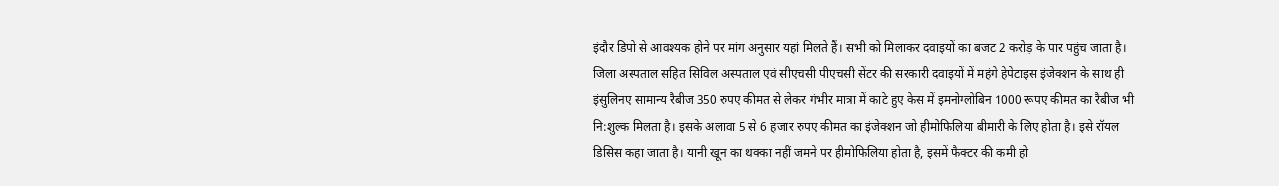इंदौर डिपो से आवश्यक होने पर मांग अनुसार यहां मिलते हैं। सभी को मिलाकर दवाइयों का बजट 2 करोड़ के पार पहुंच जाता है।
जिला अस्पताल सहित सिविल अस्पताल एवं सीएचसी पीएचसी सेंटर की सरकारी दवाइयों में महंगे हेपेटाइस इंजेक्शन के साथ ही इंसुलिनए सामान्य रैबीज 350 रुपए कीमत से लेकर गंभीर मात्रा में काटे हुए केस में इमनोग्लोबिन 1000 रूपए कीमत का रैबीज भी नि:शुल्क मिलता है। इसके अलावा 5 से 6 हजार रुपए कीमत का इंजेक्शन जो हीमोफिलिया बीमारी के लिए होता है। इसे रॉयल डिसिस कहा जाता है। यानी खून का थक्का नहीं जमने पर हीमोफिलिया होता है, इसमें फैक्टर की कमी हो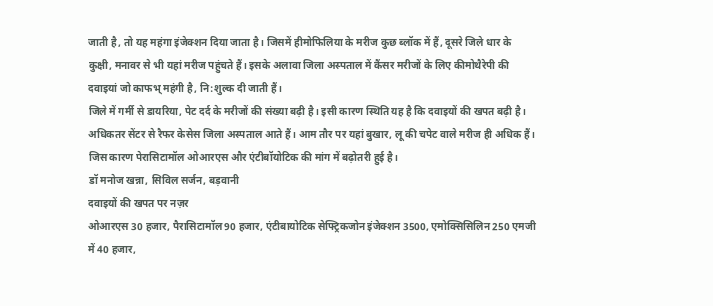जाती है, तो यह महंगा इंजेक्शन दिया जाता है। जिसमें हीमोफिलिया के मरीज कुछ ब्लॉक में हैं, दूसरे जिले धार के कुक्षी, मनावर से भी यहां मरीज पहुंचते हैं। इसके अलावा जिला अस्पताल में कैंसर मरीजों के लिए कीमोथैरेपी की दवाइयां जो काफभ् महंगी है, नि:शुल्क दी जाती हैं।
जिले में गर्मी से डायरिया, पेट दर्द के मरीजों की संख्या बढ़ी है। इसी कारण स्थिति यह है कि दवाइयों की खपत बढ़ी है। अधिकतर सेंटर से रैफर केसेस जिला अस्पताल आते हैं। आम तौर पर यहां बुखार, लू की चपेट वाले मरीज ही अधिक हैं। जिस कारण पेरासिटामॉल ओआरएस और एंटीबॉयोटिक की मांग में बढ़ोतरी हुई है।
डॉ मनोज खन्ना, सिविल सर्जन, बड़वानी
दवाइयों की खपत पर नज़र
ओआरएस 30 हजार, पैरासिटामॉल 90 हजार, एंटीबायोटिक सेफ्ट्रिकजोन इंजेक्शन 3500, एमोक्सिसिलिन 250 एमजी में 40 हजार,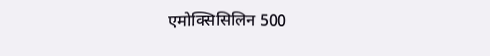एमोक्सिसिलिन 500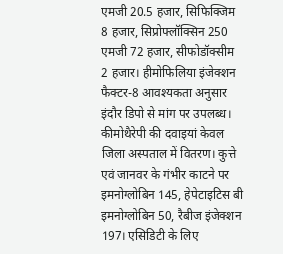एमजी 20.5 हजार, सिफिक्जिम 8 हजार, सिप्रोफ्लॉक्सिन 250 एमजी 72 हजार, सीफोडॉक्सीम 2 हजार। हीमोफिलिया इंजेक्शन फैक्टर-8 आवश्यकता अनुसार इंदौर डिपो से मांग पर उपलब्ध। कीमोथैरेपी की दवाइयां केवल जिला अस्पताल में वितरण। कुत्ते एवं जानवर के गंभीर काटने पर इमनोग्लोबिन 145, हेपेटाइटिस बी इमनोग्लोबिन 50, रैबीज इंजेक्शन 197। एसिडिटी के लिए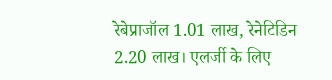रेबेप्राजॉल 1.01 लाख, रेनेटिडिन 2.20 लाख। एलर्जी के लिए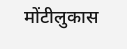मोंटीलुकास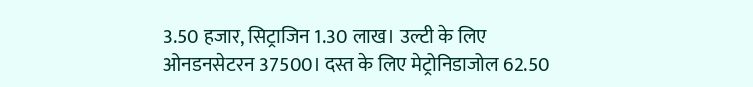3.50 हजार, सिट्राजिन 1.30 लाख। उल्टी के लिए ओनडनसेटरन 37500। दस्त के लिए मेट्रोनिडाजोल 62.50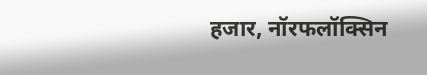हजार, नॉरफलॉक्सिन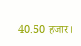40.50 हजार।